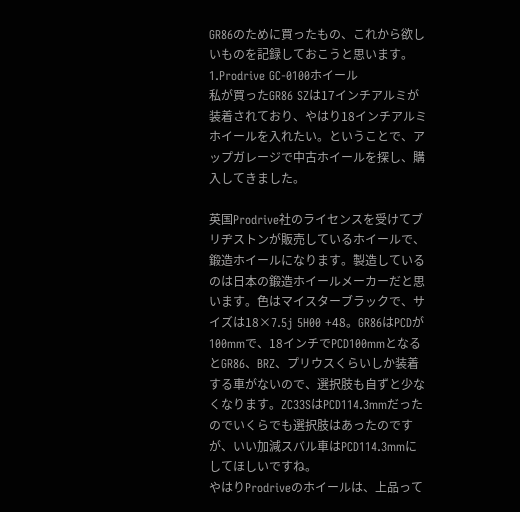GR86のために買ったもの、これから欲しいものを記録しておこうと思います。
1.Prodrive GC-0100ホイール
私が買ったGR86 SZは17インチアルミが装着されており、やはり18インチアルミホイールを入れたい。ということで、アップガレージで中古ホイールを探し、購入してきました。

英国Prodrive社のライセンスを受けてブリヂストンが販売しているホイールで、鍛造ホイールになります。製造しているのは日本の鍛造ホイールメーカーだと思います。色はマイスターブラックで、サイズは18×7.5j 5H00 +48。GR86はPCDが100mmで、18インチでPCD100mmとなるとGR86、BRZ、プリウスくらいしか装着する車がないので、選択肢も自ずと少なくなります。ZC33SはPCD114.3mmだったのでいくらでも選択肢はあったのですが、いい加減スバル車はPCD114.3mmにしてほしいですね。
やはりProdriveのホイールは、上品って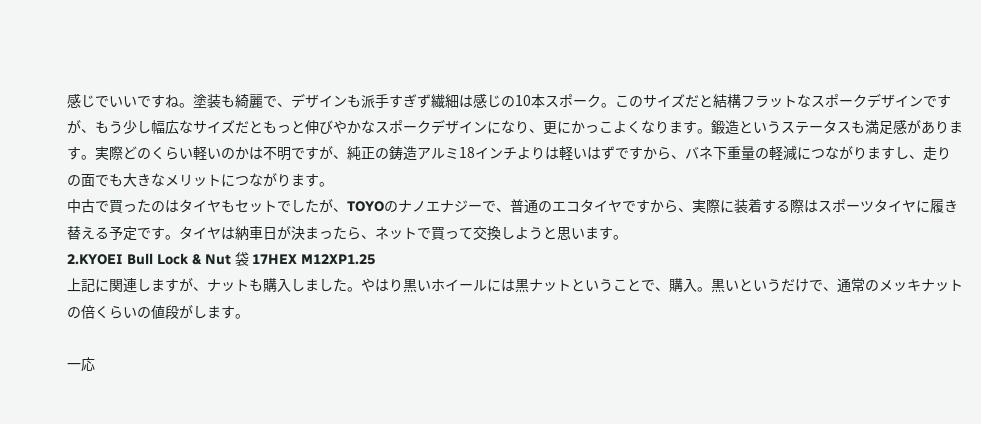感じでいいですね。塗装も綺麗で、デザインも派手すぎず繊細は感じの10本スポーク。このサイズだと結構フラットなスポークデザインですが、もう少し幅広なサイズだともっと伸びやかなスポークデザインになり、更にかっこよくなります。鍛造というステータスも満足感があります。実際どのくらい軽いのかは不明ですが、純正の鋳造アルミ18インチよりは軽いはずですから、バネ下重量の軽減につながりますし、走りの面でも大きなメリットにつながります。
中古で買ったのはタイヤもセットでしたが、TOYOのナノエナジーで、普通のエコタイヤですから、実際に装着する際はスポーツタイヤに履き替える予定です。タイヤは納車日が決まったら、ネットで買って交換しようと思います。
2.KYOEI Bull Lock & Nut 袋 17HEX M12XP1.25
上記に関連しますが、ナットも購入しました。やはり黒いホイールには黒ナットということで、購入。黒いというだけで、通常のメッキナットの倍くらいの値段がします。

一応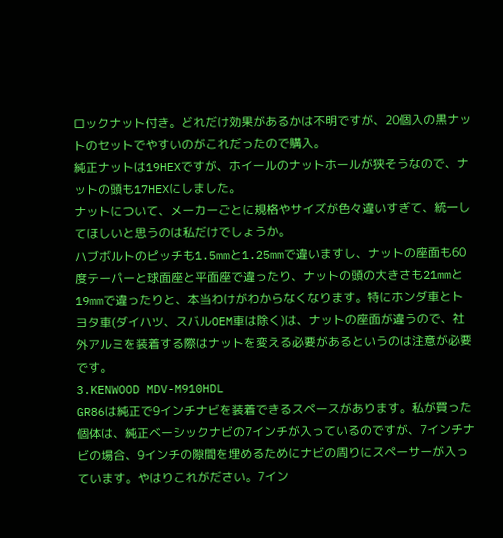ロックナット付き。どれだけ効果があるかは不明ですが、20個入の黒ナットのセットでやすいのがこれだったので購入。
純正ナットは19HEXですが、ホイールのナットホールが狭そうなので、ナットの頭も17HEXにしました。
ナットについて、メーカーごとに規格やサイズが色々違いすぎて、統一してほしいと思うのは私だけでしょうか。
ハブボルトのピッチも1.5mmと1.25mmで違いますし、ナットの座面も60度テーパーと球面座と平面座で違ったり、ナットの頭の大きさも21mmと19mmで違ったりと、本当わけがわからなくなります。特にホンダ車とトヨタ車(ダイハツ、スバルOEM車は除く)は、ナットの座面が違うので、社外アルミを装着する際はナットを変える必要があるというのは注意が必要です。
3.KENWOOD MDV-M910HDL
GR86は純正で9インチナビを装着できるスペースがあります。私が買った個体は、純正ベーシックナビの7インチが入っているのですが、7インチナビの場合、9インチの隙間を埋めるためにナビの周りにスペーサーが入っています。やはりこれがださい。7イン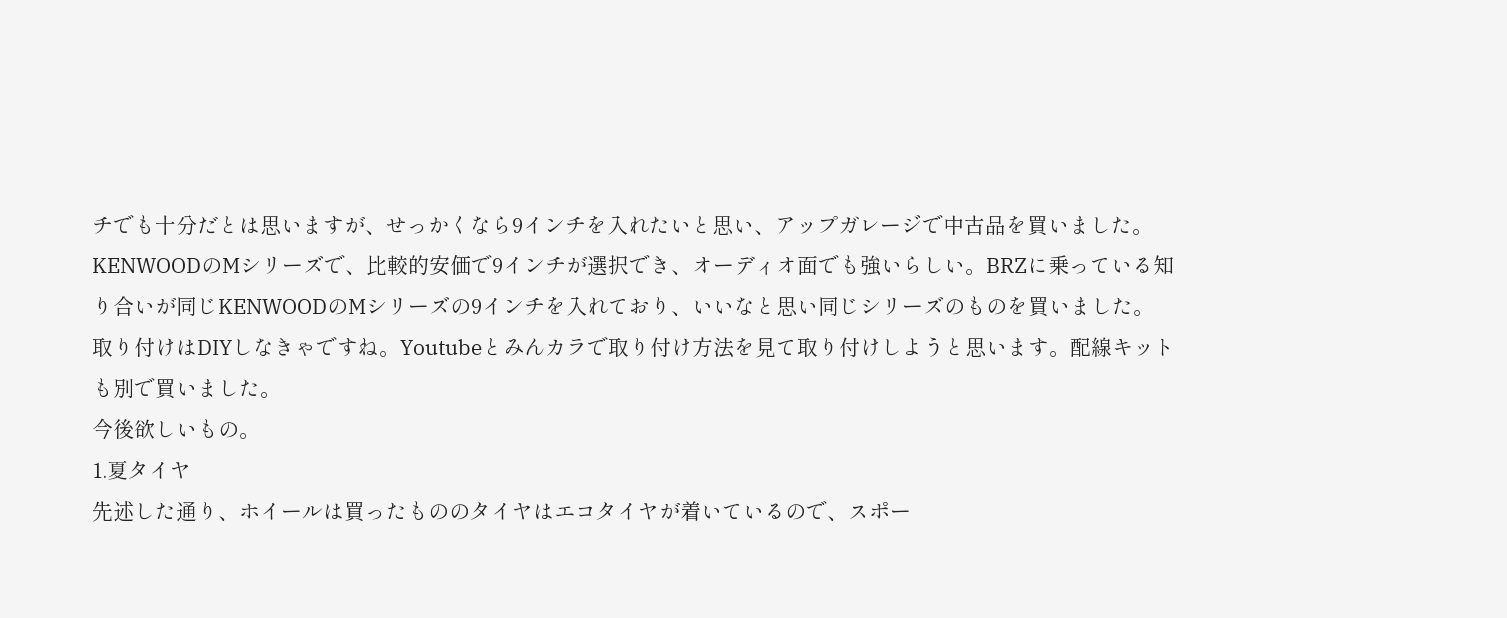チでも十分だとは思いますが、せっかくなら9インチを入れたいと思い、アップガレージで中古品を買いました。KENWOODのMシリーズで、比較的安価で9インチが選択でき、オーディオ面でも強いらしい。BRZに乗っている知り合いが同じKENWOODのMシリーズの9インチを入れており、いいなと思い同じシリーズのものを買いました。
取り付けはDIYしなきゃですね。Youtubeとみんカラで取り付け方法を見て取り付けしようと思います。配線キットも別で買いました。
今後欲しいもの。
1.夏タイヤ
先述した通り、ホイールは買ったもののタイヤはエコタイヤが着いているので、スポー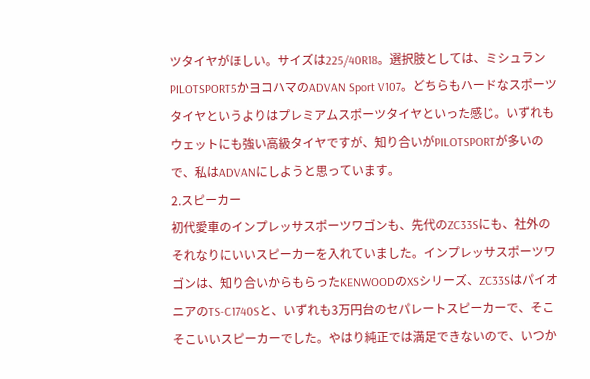ツタイヤがほしい。サイズは225/40R18。選択肢としては、ミシュラン PILOTSPORT5かヨコハマのADVAN Sport V107。どちらもハードなスポーツタイヤというよりはプレミアムスポーツタイヤといった感じ。いずれもウェットにも強い高級タイヤですが、知り合いがPILOTSPORTが多いので、私はADVANにしようと思っています。
2.スピーカー
初代愛車のインプレッサスポーツワゴンも、先代のZC33Sにも、社外のそれなりにいいスピーカーを入れていました。インプレッサスポーツワゴンは、知り合いからもらったKENWOODのXSシリーズ、ZC33SはパイオニアのTS-C1740Sと、いずれも3万円台のセパレートスピーカーで、そこそこいいスピーカーでした。やはり純正では満足できないので、いつか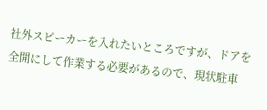社外スピーカーを入れたいところですが、ドアを全開にして作業する必要があるので、現状駐車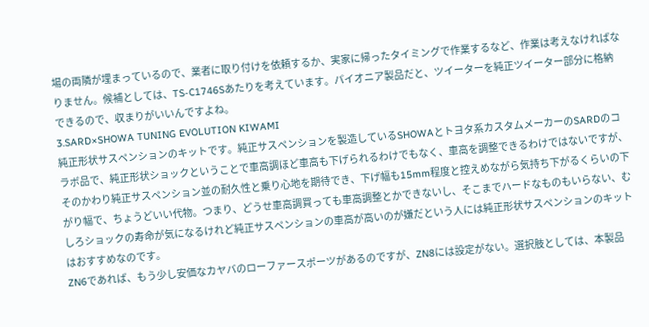場の両隣が埋まっているので、業者に取り付けを依頼するか、実家に帰ったタイミングで作業するなど、作業は考えなければなりません。候補としては、TS-C1746Sあたりを考えています。パイオニア製品だと、ツイーターを純正ツイーター部分に格納できるので、収まりがいいんですよね。
3.SARD×SHOWA TUNING EVOLUTION KIWAMI
純正形状サスペンションのキットです。純正サスペンションを製造しているSHOWAとトヨタ系カスタムメーカーのSARDのコラボ品で、純正形状ショックということで車高調ほど車高も下げられるわけでもなく、車高を調整できるわけではないですが、そのかわり純正サスペンション並の耐久性と乗り心地を期待でき、下げ幅も15mm程度と控えめながら気持ち下がるくらいの下がり幅で、ちょうどいい代物。つまり、どうせ車高調買っても車高調整とかできないし、そこまでハードなものもいらない、むしろショックの寿命が気になるけれど純正サスペンションの車高が高いのが嫌だという人には純正形状サスペンションのキットはおすすめなのです。
ZN6であれば、もう少し安価なカヤバのローファースポーツがあるのですが、ZN8には設定がない。選択肢としては、本製品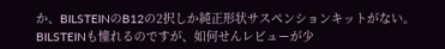か、BILSTEINのB12の2択しか純正形状サスペンションキットがない。BILSTEINも憧れるのですが、如何せんレビューが少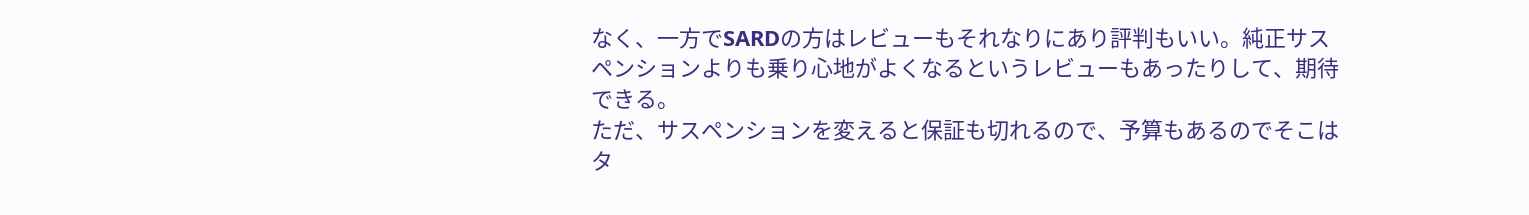なく、一方でSARDの方はレビューもそれなりにあり評判もいい。純正サスペンションよりも乗り心地がよくなるというレビューもあったりして、期待できる。
ただ、サスペンションを変えると保証も切れるので、予算もあるのでそこはタ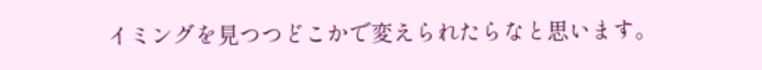イミングを見つつどこかで変えられたらなと思います。